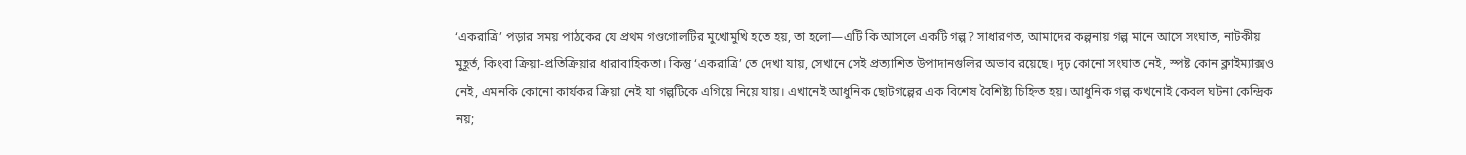‘একরাত্রি’ পড়ার সময় পাঠকের যে প্রথম গণ্ডগোলটির মুখোমুখি হতে হয়, তা হলো—এটি কি আসলে একটি গল্প? সাধারণত, আমাদের কল্পনায় গল্প মানে আসে সংঘাত, নাটকীয় মুহূর্ত, কিংবা ক্রিয়া-প্রতিক্রিয়ার ধারাবাহিকতা। কিন্তু ‘একরাত্রি’ তে দেখা যায়, সেখানে সেই প্রত্যাশিত উপাদানগুলির অভাব রয়েছে। দৃঢ় কোনো সংঘাত নেই, স্পষ্ট কোন ক্লাইম্যাক্সও নেই, এমনকি কোনো কার্যকর ক্রিয়া নেই যা গল্পটিকে এগিয়ে নিয়ে যায়। এখানেই আধুনিক ছোটগল্পের এক বিশেষ বৈশিষ্ট্য চিহ্নিত হয়। আধুনিক গল্প কখনোই কেবল ঘটনা কেন্দ্রিক নয়;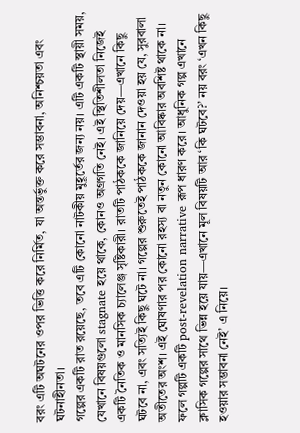বরং এটি অঘটনের ওপর ভিত্তি করে নির্মিত, যা অন্তর্ভুক্ত করে সম্ভাবনা, অনিশ্চয়তা এবং ঘটনাহীনতা।
গল্পের একটি রাত রয়েছে, তবে এটি কোনো নাটকীয় মুহূর্তের জন্য নয়। এটি একটি স্থায়ী সময়, যেখানে বিষয়গুলো stagnate হয়ে থাকে, কোনও অগ্রগতি নেই। এই স্থিতিশীলতা নিজেই একটি নৈতিক ও মানসিক চ্যালেঞ্জ সৃষ্টিকারী। রাতটি পাঠককে জানিয়ে দেয়—এখানে কিছু ঘটবে না, এবং সত্যিই কিছু ঘটে না। গল্পের শুরুতেই পাঠককে জানান দেওয়া হয় যে, সুরবালা অতীতের অংশ। এই ঘোষণার পর কোনো রহস্য বা নতুন কোনো আবিষ্কার অবশিষ্ট থাকে না। ফলে গল্পটি একটি post-revelation narrative রূপ ধারণ করে। আধুনিক গল্প এখানে ক্লাসিক গল্পের সাথে ভিন্ন হয়ে যায়—এখানে মূল বিষয়টি আর ‘কি ঘটবে?’ নয় বরং ‘এখন কিছু হওয়ার সম্ভাবনা নেই’ এ নিয়ে।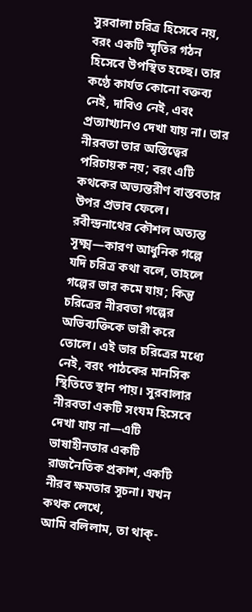সুরবালা চরিত্র হিসেবে নয়, বরং একটি স্মৃতির গঠন হিসেবে উপস্থিত হচ্ছে। তার কণ্ঠে কার্যত কোনো বক্তব্য নেই, দাবিও নেই, এবং প্রত্যাখ্যানও দেখা যায় না। তার নীরবতা তার অস্তিত্বের পরিচায়ক নয়; বরং এটি কথকের অভ্যন্তরীণ বাস্তবতার উপর প্রভাব ফেলে। রবীন্দ্রনাথের কৌশল অত্যন্ত সূক্ষ্ম—কারণ আধুনিক গল্পে যদি চরিত্র কথা বলে, তাহলে গল্পের ভার কমে যায়; কিন্তু চরিত্রের নীরবতা গল্পের অভিব্যক্তিকে ভারী করে তোলে। এই ভার চরিত্রের মধ্যে নেই, বরং পাঠকের মানসিক স্থিতিতে স্থান পায়। সুরবালার নীরবতা একটি সংযম হিসেবে দেখা যায় না—এটি ভাষাহীনতার একটি রাজনৈতিক প্রকাশ, একটি নীরব ক্ষমতার সূচনা। যখন কথক লেখে,
আমি বলিলাম, তা থাক্-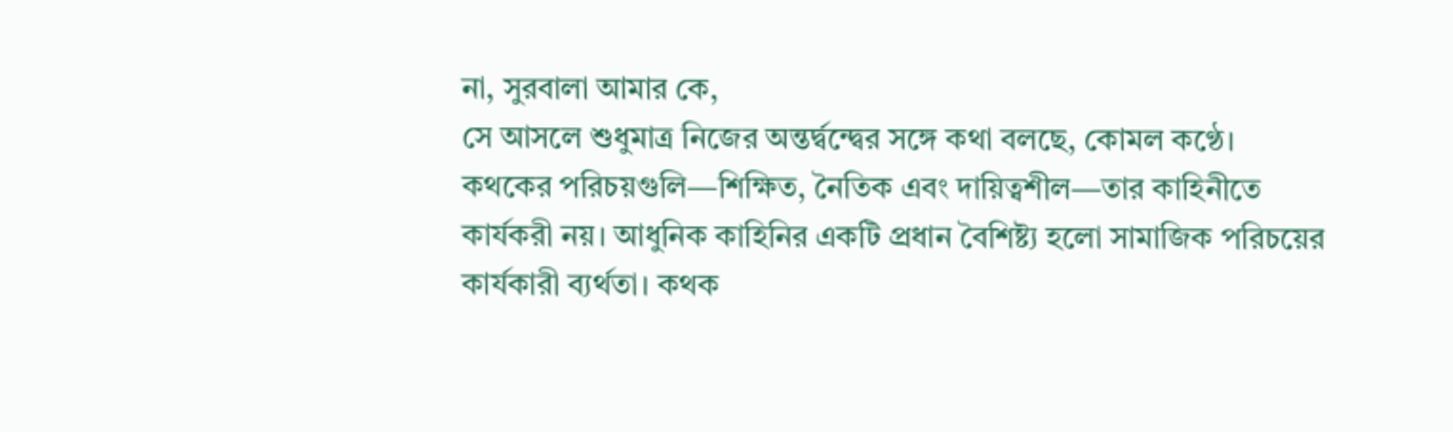না, সুরবালা আমার কে,
সে আসলে শুধুমাত্র নিজের অন্তর্দ্বন্দ্বের সঙ্গে কথা বলছে, কোমল কণ্ঠে।
কথকের পরিচয়গুলি—শিক্ষিত, নৈতিক এবং দায়িত্বশীল—তার কাহিনীতে কার্যকরী নয়। আধুনিক কাহিনির একটি প্রধান বৈশিষ্ট্য হলো সামাজিক পরিচয়ের কার্যকারী ব্যর্থতা। কথক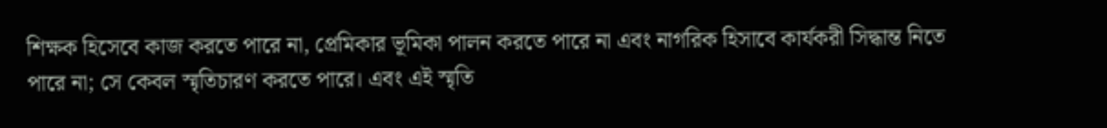শিক্ষক হিসেবে কাজ করতে পারে না, প্রেমিকার ভূমিকা পালন করতে পারে না এবং নাগরিক হিসাবে কার্যকরী সিদ্ধান্ত নিতে পারে না; সে কেবল স্মৃতিচারণ করতে পারে। এবং এই স্মৃতি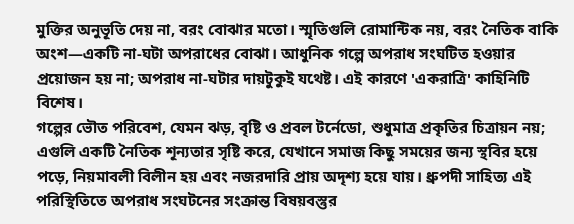মুক্তির অনুভূতি দেয় না, বরং বোঝার মতো। স্মৃতিগুলি রোমান্টিক নয়, বরং নৈতিক বাকি অংশ—একটি না-ঘটা অপরাধের বোঝা। আধুনিক গল্পে অপরাধ সংঘটিত হওয়ার প্রয়োজন হয় না; অপরাধ না-ঘটার দায়টুকুই যথেষ্ট। এই কারণে 'একরাত্রি' কাহিনিটি বিশেষ।
গল্পের ভৌত পরিবেশ, যেমন ঝড়, বৃষ্টি ও প্রবল টর্নেডো, শুধুমাত্র প্রকৃতির চিত্রায়ন নয়; এগুলি একটি নৈতিক শূন্যতার সৃষ্টি করে, যেখানে সমাজ কিছু সময়ের জন্য স্থবির হয়ে পড়ে, নিয়মাবলী বিলীন হয় এবং নজরদারি প্রায় অদৃশ্য হয়ে যায়। ধ্রুপদী সাহিত্য এই পরিস্থিতিতে অপরাধ সংঘটনের সংক্রান্ত বিষয়বস্তুর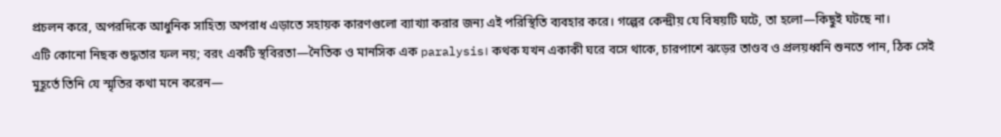প্রচলন করে, অপরদিকে আধুনিক সাহিত্য অপরাধ এড়াতে সহায়ক কারণগুলো ব্যাখ্যা করার জন্য এই পরিস্থিতি ব্যবহার করে। গল্পের কেন্দ্রীয় যে বিষয়টি ঘটে, তা হলো—কিছুই ঘটছে না।
এটি কোনো নিছক শুদ্ধতার ফল নয়; বরং একটি স্থবিরতা—নৈতিক ও মানসিক এক paralysis। কথক যখন একাকী ঘরে বসে থাকে, চারপাশে ঝড়ের তাণ্ডব ও প্রলয়ধ্বনি শুনতে পান, ঠিক সেই মুহূর্তে তিনি যে স্মৃতির কথা মনে করেন—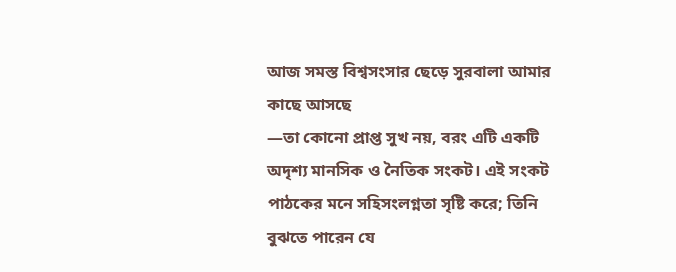আজ সমস্ত বিশ্বসংসার ছেড়ে সুরবালা আমার কাছে আসছে
—তা কোনো প্রাপ্ত সুখ নয়, বরং এটি একটি অদৃশ্য মানসিক ও নৈতিক সংকট। এই সংকট পাঠকের মনে সহিসংলগ্নতা সৃষ্টি করে; তিনি বুঝতে পারেন যে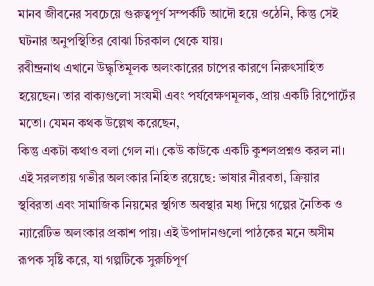মানব জীবনের সবচেয়ে গুরুত্বপূর্ণ সম্পর্কটি আদৌ হয়ে ওঠেনি, কিন্তু সেই ঘটনার অনুপস্থিতির বোঝা চিরকাল থেকে যায়।
রবীন্দ্রনাথ এখানে উদ্ধৃতিমূলক অলংকারের চাপের কারণে নিরুৎসাহিত হয়েছেন। তার বাক্যগুলো সংযমী এবং পর্যবেক্ষণমূলক, প্রায় একটি রিপোর্টের মতো। যেমন কথক উল্লেখ করেছেন,
কিন্তু একটা কথাও বলা গেল না। কেউ কাউকে একটি কুশলপ্রশ্নও করল না।
এই সরলতায় গভীর অলংকার নিহিত রয়েছে: ভাষার নীরবতা, ক্রিয়ার স্থবিরতা এবং সামাজিক নিয়মের স্থগিত অবস্থার মধ্য দিয়ে গল্পের নৈতিক ও ন্যারেটিভ অলংকার প্রকাশ পায়। এই উপাদানগুলো পাঠকের মনে অসীম রূপক সৃষ্টি করে, যা গল্পটিকে সুরুচিপূর্ণ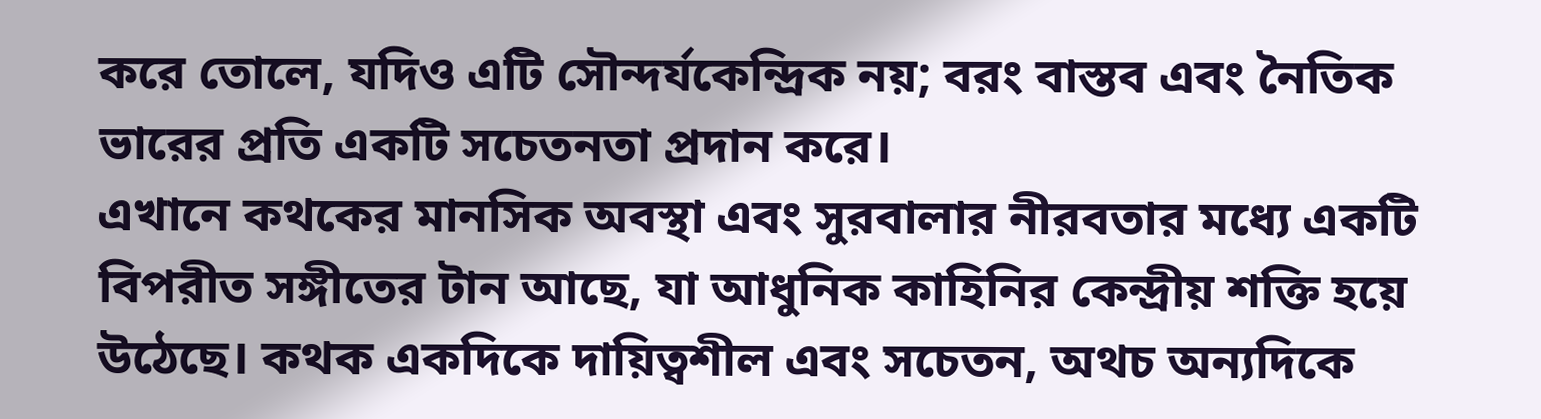করে তোলে, যদিও এটি সৌন্দর্যকেন্দ্রিক নয়; বরং বাস্তব এবং নৈতিক ভারের প্রতি একটি সচেতনতা প্রদান করে।
এখানে কথকের মানসিক অবস্থা এবং সুরবালার নীরবতার মধ্যে একটি বিপরীত সঙ্গীতের টান আছে, যা আধুনিক কাহিনির কেন্দ্রীয় শক্তি হয়ে উঠেছে। কথক একদিকে দায়িত্বশীল এবং সচেতন, অথচ অন্যদিকে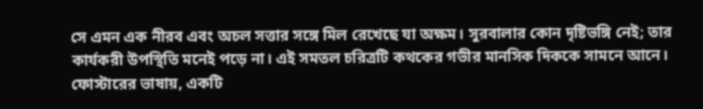সে এমন এক নীরব এবং অচল সত্তার সঙ্গে মিল রেখেছে যা অক্ষম। সুরবালার কোন দৃষ্টিভঙ্গি নেই; তার কার্যকরী উপস্থিতি মনেই পড়ে না। এই সমতল চরিত্রটি কথকের গভীর মানসিক দিককে সামনে আনে। ফোস্টারের ভাষায়, একটি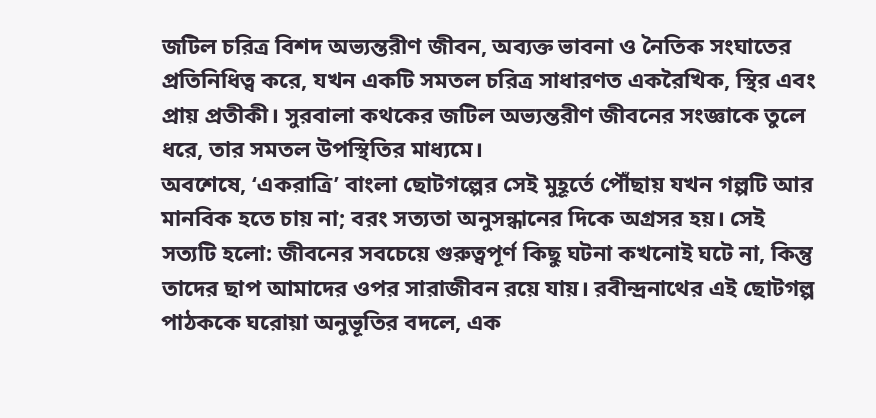জটিল চরিত্র বিশদ অভ্যন্তরীণ জীবন, অব্যক্ত ভাবনা ও নৈতিক সংঘাতের প্রতিনিধিত্ব করে, যখন একটি সমতল চরিত্র সাধারণত একরৈখিক, স্থির এবং প্রায় প্রতীকী। সুরবালা কথকের জটিল অভ্যন্তরীণ জীবনের সংজ্ঞাকে তুলে ধরে, তার সমতল উপস্থিতির মাধ্যমে।
অবশেষে, ‘একরাত্রি’ বাংলা ছোটগল্পের সেই মুহূর্তে পৌঁছায় যখন গল্পটি আর মানবিক হতে চায় না; বরং সত্যতা অনুসন্ধানের দিকে অগ্রসর হয়। সেই সত্যটি হলো: জীবনের সবচেয়ে গুরুত্বপূর্ণ কিছু ঘটনা কখনোই ঘটে না, কিন্তু তাদের ছাপ আমাদের ওপর সারাজীবন রয়ে যায়। রবীন্দ্রনাথের এই ছোটগল্প পাঠককে ঘরোয়া অনুভূতির বদলে, এক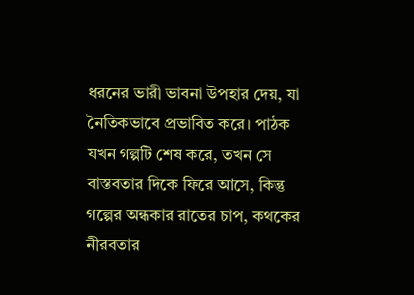ধরনের ভারী ভাবনা উপহার দেয়, যা নৈতিকভাবে প্রভাবিত করে। পাঠক যখন গল্পটি শেষ করে, তখন সে বাস্তবতার দিকে ফিরে আসে, কিন্তু গল্পের অন্ধকার রাতের চাপ, কথকের নীরবতার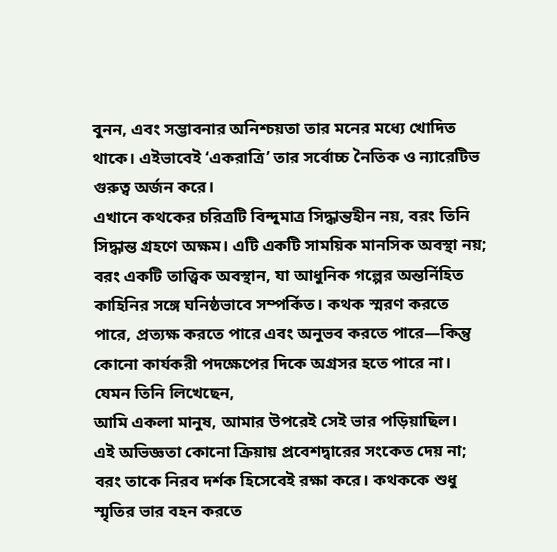বুনন, এবং সম্ভাবনার অনিশ্চয়তা তার মনের মধ্যে খোদিত থাকে। এইভাবেই ‘একরাত্রি’ তার সর্বোচ্চ নৈতিক ও ন্যারেটিভ গুরুত্ব অর্জন করে।
এখানে কথকের চরিত্রটি বিন্দুমাত্র সিদ্ধান্তহীন নয়, বরং তিনি সিদ্ধান্ত গ্রহণে অক্ষম। এটি একটি সাময়িক মানসিক অবস্থা নয়; বরং একটি তাত্ত্বিক অবস্থান, যা আধুনিক গল্পের অন্তর্নিহিত কাহিনির সঙ্গে ঘনিষ্ঠভাবে সম্পর্কিত। কথক স্মরণ করতে পারে, প্রত্যক্ষ করতে পারে এবং অনুভব করতে পারে—কিন্তু কোনো কার্যকরী পদক্ষেপের দিকে অগ্রসর হতে পারে না। যেমন তিনি লিখেছেন,
আমি একলা মানুষ, আমার উপরেই সেই ভার পড়িয়াছিল।
এই অভিজ্ঞতা কোনো ক্রিয়ায় প্রবেশদ্বারের সংকেত দেয় না; বরং তাকে নিরব দর্শক হিসেবেই রক্ষা করে। কথককে শুধু স্মৃতির ভার বহন করতে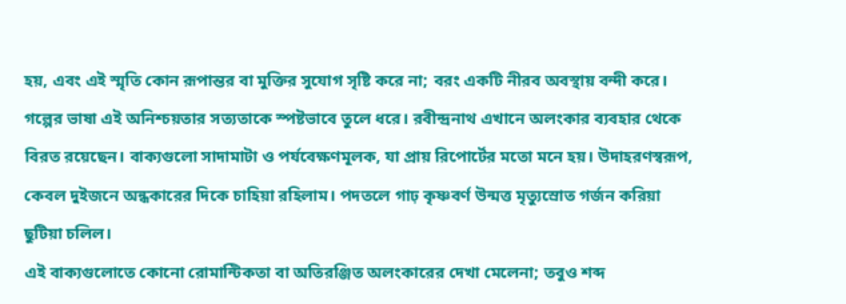হয়, এবং এই স্মৃতি কোন রূপান্তর বা মুক্তির সুযোগ সৃষ্টি করে না; বরং একটি নীরব অবস্থায় বন্দী করে।
গল্পের ভাষা এই অনিশ্চয়তার সত্যতাকে স্পষ্টভাবে তুলে ধরে। রবীন্দ্রনাথ এখানে অলংকার ব্যবহার থেকে বিরত রয়েছেন। বাক্যগুলো সাদামাটা ও পর্যবেক্ষণমূলক, যা প্রায় রিপোর্টের মতো মনে হয়। উদাহরণস্বরূপ,
কেবল দুইজনে অন্ধকারের দিকে চাহিয়া রহিলাম। পদতলে গাঢ় কৃষ্ণবর্ণ উন্মত্ত মৃত্যুস্রোত গর্জন করিয়া ছুটিয়া চলিল।
এই বাক্যগুলোতে কোনো রোমান্টিকতা বা অতিরঞ্জিত অলংকারের দেখা মেলেনা; তবুও শব্দ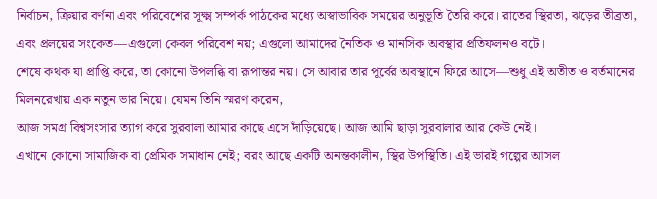নির্বাচন, ক্রিয়ার বর্ণনা এবং পরিবেশের সূক্ষ্ম সম্পর্ক পাঠকের মধ্যে অস্বাভাবিক সময়ের অনুভূতি তৈরি করে। রাতের স্থিরতা, ঝড়ের তীব্রতা, এবং প্রলয়ের সংকেত—এগুলো কেবল পরিবেশ নয়; এগুলো আমাদের নৈতিক ও মানসিক অবস্থার প্রতিফলনও বটে।
শেষে কথক যা প্রাপ্তি করে, তা কোনো উপলব্ধি বা রূপান্তর নয়। সে আবার তার পূর্বের অবস্থানে ফিরে আসে—শুধু এই অতীত ও বর্তমানের মিলনরেখায় এক নতুন ভার নিয়ে। যেমন তিনি স্মরণ করেন,
আজ সমগ্র বিশ্বসংসার ত্যাগ করে সুরবালা আমার কাছে এসে দাঁড়িয়েছে। আজ আমি ছাড়া সুরবালার আর কেউ নেই।
এখানে কোনো সামাজিক বা প্রেমিক সমাধান নেই; বরং আছে একটি অনন্তকালীন, স্থির উপস্থিতি। এই ভারই গল্পের আসল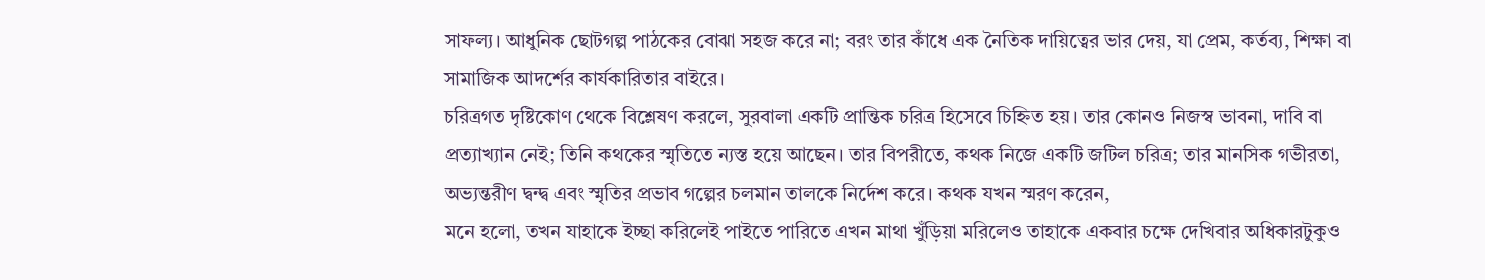সাফল্য। আধুনিক ছোটগল্প পাঠকের বোঝা সহজ করে না; বরং তার কাঁধে এক নৈতিক দায়িত্বের ভার দেয়, যা প্রেম, কর্তব্য, শিক্ষা বা সামাজিক আদর্শের কার্যকারিতার বাইরে।
চরিত্রগত দৃষ্টিকোণ থেকে বিশ্লেষণ করলে, সুরবালা একটি প্রান্তিক চরিত্র হিসেবে চিহ্নিত হয়। তার কোনও নিজস্ব ভাবনা, দাবি বা প্রত্যাখ্যান নেই; তিনি কথকের স্মৃতিতে ন্যস্ত হয়ে আছেন। তার বিপরীতে, কথক নিজে একটি জটিল চরিত্র; তার মানসিক গভীরতা, অভ্যন্তরীণ দ্বন্দ্ব এবং স্মৃতির প্রভাব গল্পের চলমান তালকে নির্দেশ করে। কথক যখন স্মরণ করেন,
মনে হলো, তখন যাহাকে ইচ্ছা করিলেই পাইতে পারিতে এখন মাথা খুঁড়িয়া মরিলেও তাহাকে একবার চক্ষে দেখিবার অধিকারটুকুও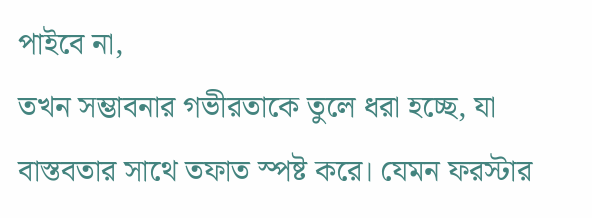পাইবে না,
তখন সম্ভাবনার গভীরতাকে তুলে ধরা হচ্ছে, যা বাস্তবতার সাথে তফাত স্পষ্ট করে। যেমন ফরস্টার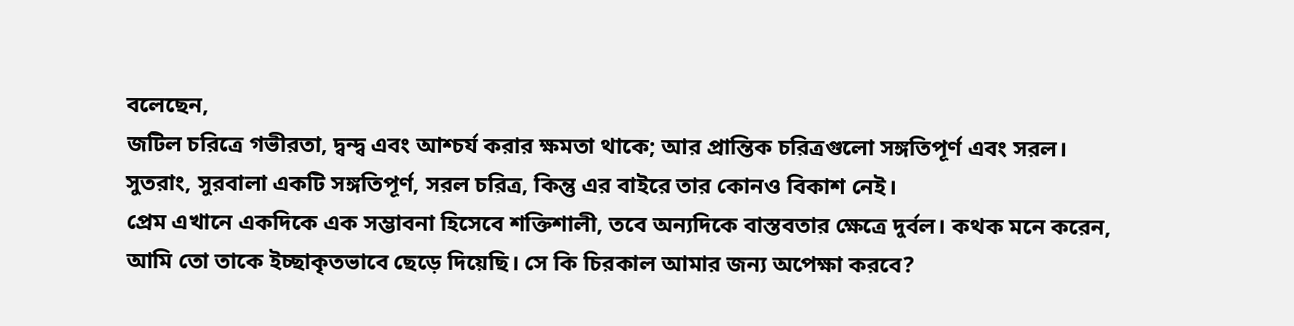বলেছেন,
জটিল চরিত্রে গভীরতা, দ্বন্দ্ব এবং আশ্চর্য করার ক্ষমতা থাকে; আর প্রান্তিক চরিত্রগুলো সঙ্গতিপূর্ণ এবং সরল।
সুতরাং, সুরবালা একটি সঙ্গতিপূর্ণ, সরল চরিত্র, কিন্তু এর বাইরে তার কোনও বিকাশ নেই।
প্রেম এখানে একদিকে এক সম্ভাবনা হিসেবে শক্তিশালী, তবে অন্যদিকে বাস্তবতার ক্ষেত্রে দুর্বল। কথক মনে করেন,
আমি তো তাকে ইচ্ছাকৃতভাবে ছেড়ে দিয়েছি। সে কি চিরকাল আমার জন্য অপেক্ষা করবে?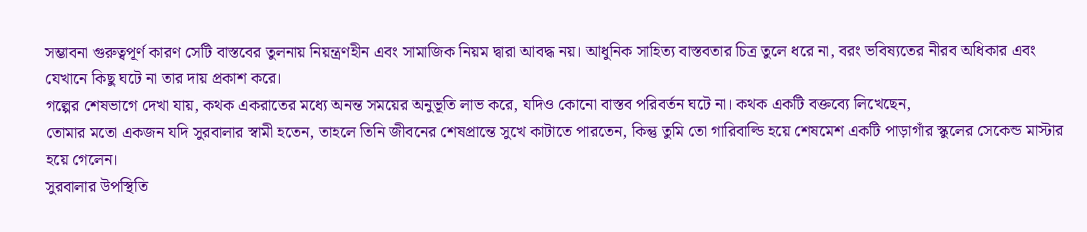সম্ভাবনা গুরুত্বপূর্ণ কারণ সেটি বাস্তবের তুলনায় নিয়ন্ত্রণহীন এবং সামাজিক নিয়ম দ্বারা আবদ্ধ নয়। আধুনিক সাহিত্য বাস্তবতার চিত্র তুলে ধরে না, বরং ভবিষ্যতের নীরব অধিকার এবং যেখানে কিছু ঘটে না তার দায় প্রকাশ করে।
গল্পের শেষভাগে দেখা যায়, কথক একরাতের মধ্যে অনন্ত সময়ের অনুভূতি লাভ করে, যদিও কোনো বাস্তব পরিবর্তন ঘটে না। কথক একটি বক্তব্যে লিখেছেন,
তোমার মতো একজন যদি সুরবালার স্বামী হতেন, তাহলে তিনি জীবনের শেষপ্রান্তে সুখে কাটাতে পারতেন, কিন্তু তুমি তো গারিবাল্ডি হয়ে শেষমেশ একটি পাড়াগাঁর স্কুলের সেকেন্ড মাস্টার হয়ে গেলেন।
সুরবালার উপস্থিতি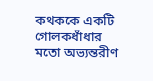কথককে একটি গোলকধাঁধার মতো অভ্যন্তরীণ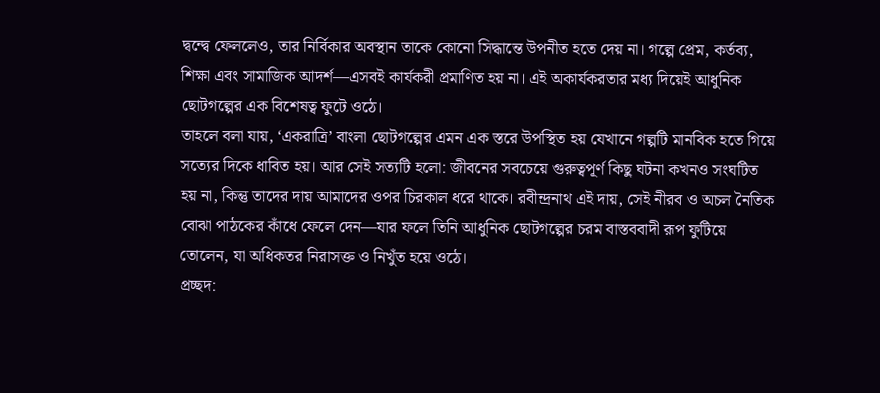দ্বন্দ্বে ফেললেও, তার নির্বিকার অবস্থান তাকে কোনো সিদ্ধান্তে উপনীত হতে দেয় না। গল্পে প্রেম, কর্তব্য, শিক্ষা এবং সামাজিক আদর্শ—এসবই কার্যকরী প্রমাণিত হয় না। এই অকার্যকরতার মধ্য দিয়েই আধুনিক ছোটগল্পের এক বিশেষত্ব ফুটে ওঠে।
তাহলে বলা যায়, ‘একরাত্রি’ বাংলা ছোটগল্পের এমন এক স্তরে উপস্থিত হয় যেখানে গল্পটি মানবিক হতে গিয়ে সত্যের দিকে ধাবিত হয়। আর সেই সত্যটি হলো: জীবনের সবচেয়ে গুরুত্বপূর্ণ কিছু ঘটনা কখনও সংঘটিত হয় না, কিন্তু তাদের দায় আমাদের ওপর চিরকাল ধরে থাকে। রবীন্দ্রনাথ এই দায়, সেই নীরব ও অচল নৈতিক বোঝা পাঠকের কাঁধে ফেলে দেন—যার ফলে তিনি আধুনিক ছোটগল্পের চরম বাস্তববাদী রূপ ফুটিয়ে তোলেন, যা অধিকতর নিরাসক্ত ও নিখুঁত হয়ে ওঠে।
প্রচ্ছদ: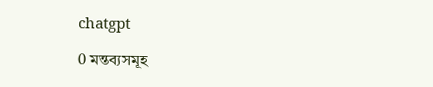chatgpt

0 মন্তব্যসমূহ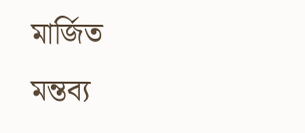মার্জিত মন্তব্য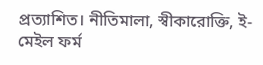প্রত্যাশিত। নীতিমালা, স্বীকারোক্তি, ই-মেইল ফর্ম